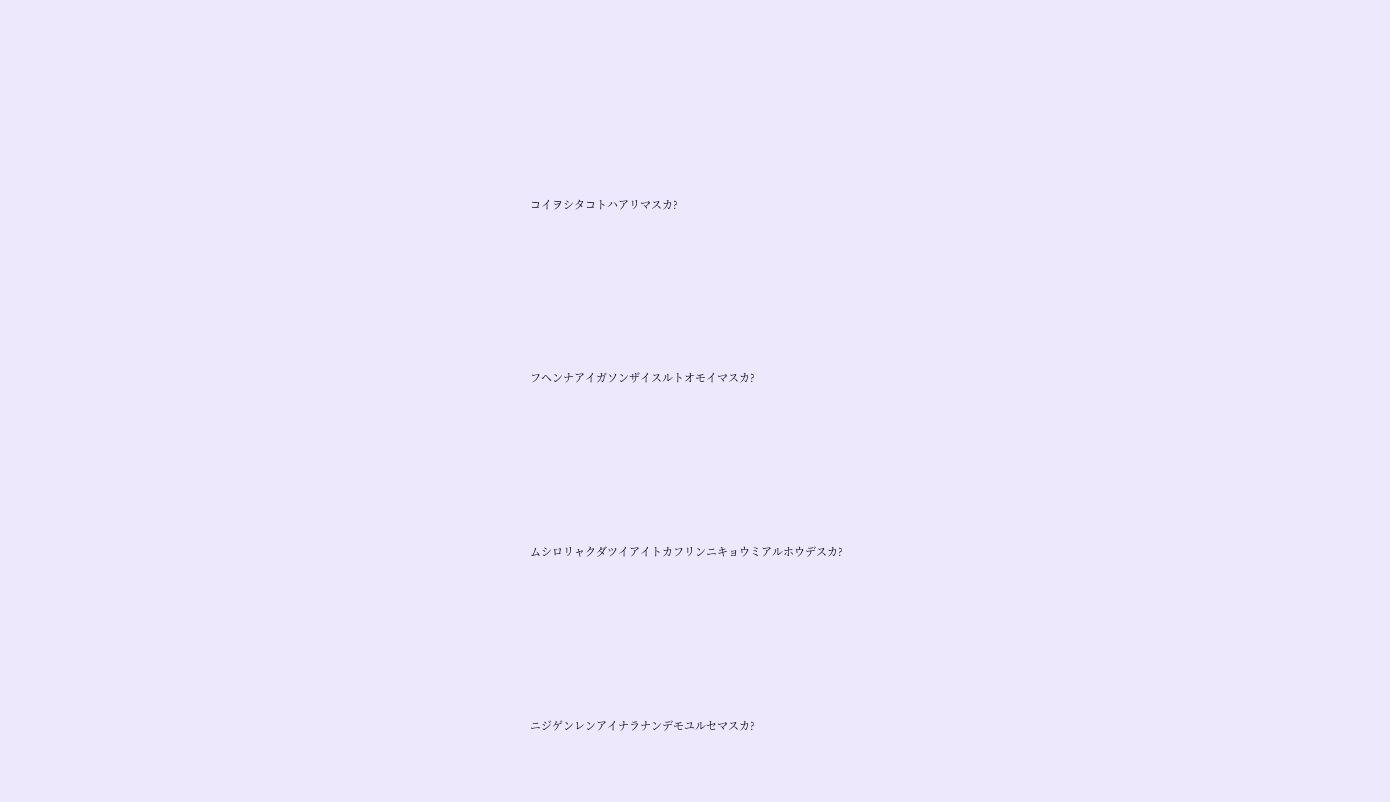コイヲシタコトハアリマスカ?









フヘンナアイガソンザイスルトオモイマスカ?









ムシロリャクダツイアイトカフリンニキョウミアルホウデスカ?









ニジゲンレンアイナラナンデモユルセマスカ?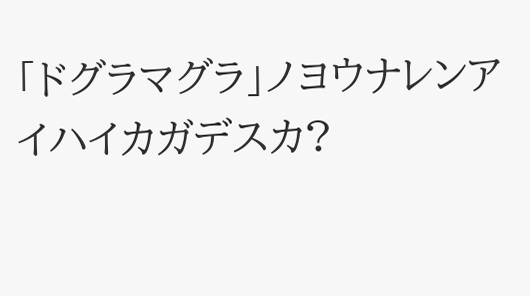「ドグラマグラ」ノヨウナレンアイハイカガデスカ?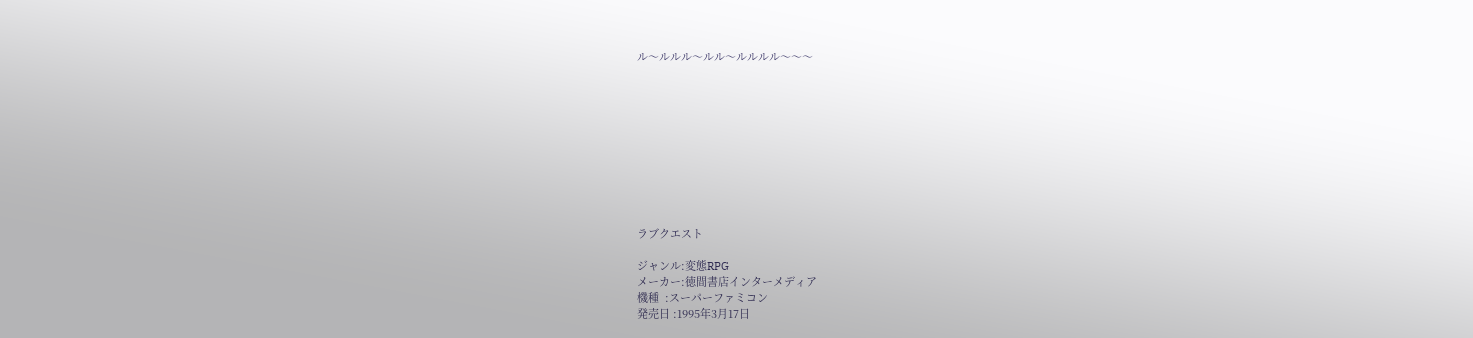ル〜ルルル〜ルル〜ルルルル〜〜〜










ラブクエスト

ジャンル:変態RPG
メーカー:徳間書店インターメディア
機種  :スーパーファミコン
発売日 :1995年3月17日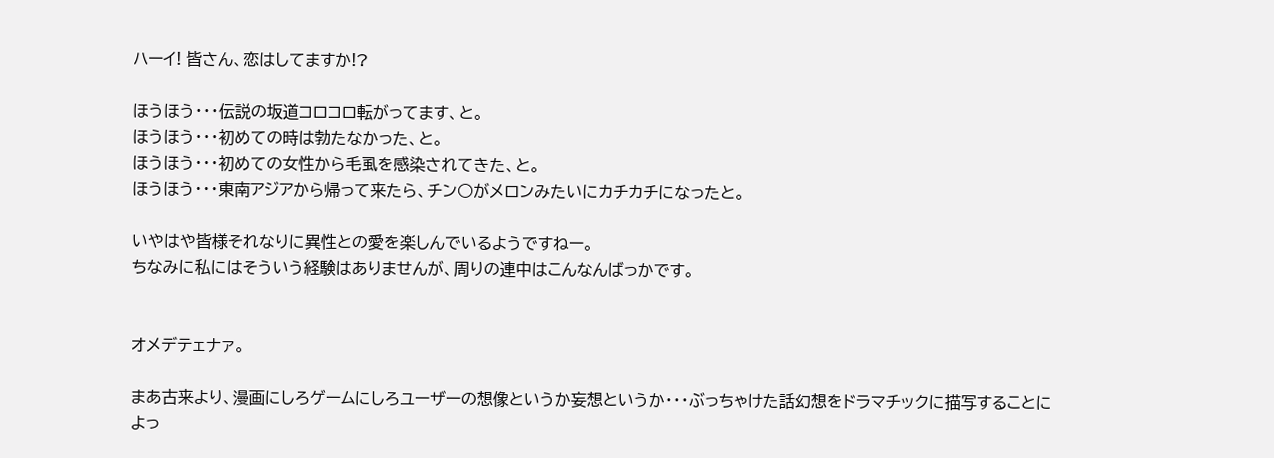ハーイ! 皆さん、恋はしてますか!?

ほうほう・・・伝説の坂道コロコロ転がってます、と。
ほうほう・・・初めての時は勃たなかった、と。
ほうほう・・・初めての女性から毛虱を感染されてきた、と。
ほうほう・・・東南アジアから帰って来たら、チン○がメロンみたいにカチカチになったと。

いやはや皆様それなりに異性との愛を楽しんでいるようですねー。
ちなみに私にはそういう経験はありませんが、周りの連中はこんなんばっかです。


オメデテェナァ。

まあ古来より、漫画にしろゲームにしろユーザーの想像というか妄想というか・・・ぶっちゃけた話幻想をドラマチックに描写することによっ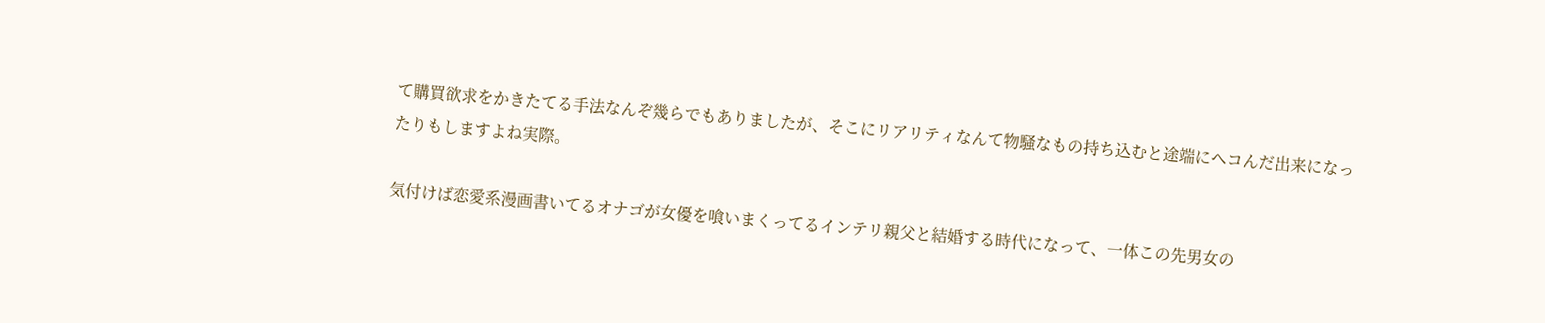て購買欲求をかきたてる手法なんぞ幾らでもありましたが、そこにリアリティなんて物騒なもの持ち込むと途端にヘコんだ出来になったりもしますよね実際。

気付けば恋愛系漫画書いてるオナゴが女優を喰いまくってるインテリ親父と結婚する時代になって、一体この先男女の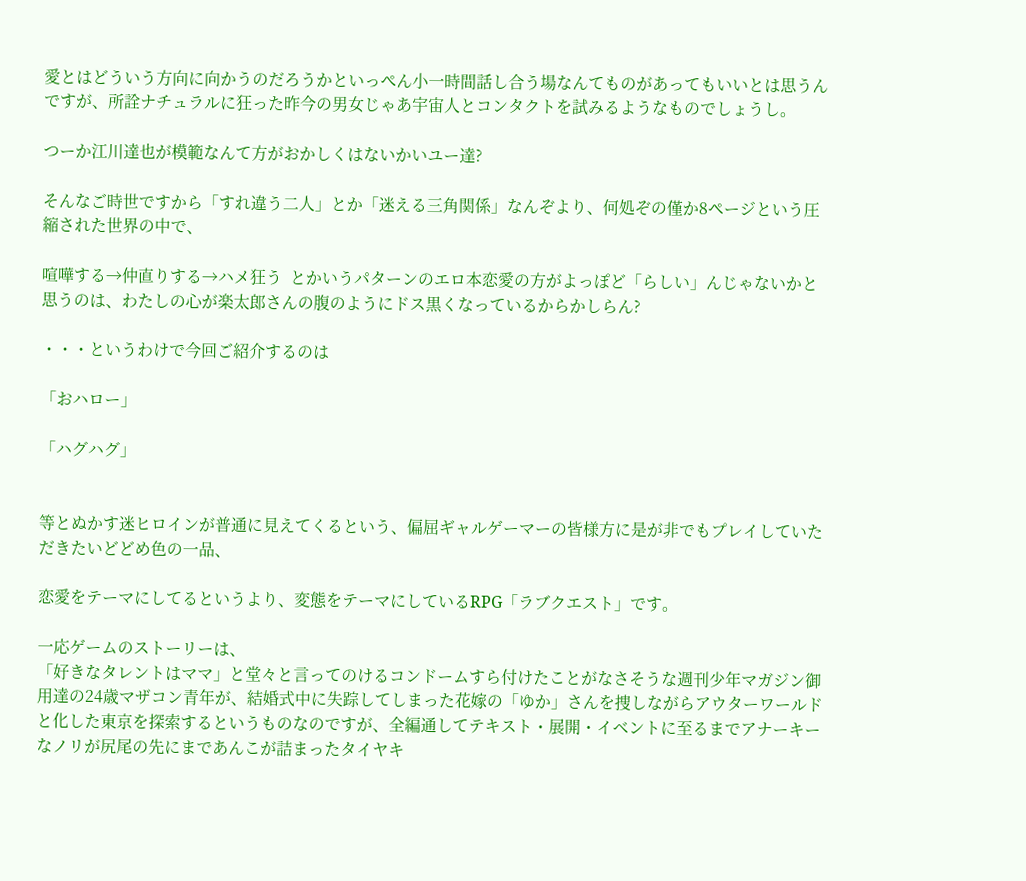愛とはどういう方向に向かうのだろうかといっぺん小一時間話し合う場なんてものがあってもいいとは思うんですが、所詮ナチュラルに狂った昨今の男女じゃあ宇宙人とコンタクトを試みるようなものでしょうし。

つーか江川達也が模範なんて方がおかしくはないかいユー達?

そんなご時世ですから「すれ違う二人」とか「迷える三角関係」なんぞより、何処ぞの僅か8ページという圧縮された世界の中で、

喧嘩する→仲直りする→ハメ狂う  とかいうパターンのエロ本恋愛の方がよっぽど「らしい」んじゃないかと思うのは、わたしの心が楽太郎さんの腹のようにドス黒くなっているからかしらん?

・・・というわけで今回ご紹介するのは

「おハロー」

「ハグハグ」


等とぬかす迷ヒロインが普通に見えてくるという、偏屈ギャルゲーマーの皆様方に是が非でもプレイしていただきたいどどめ色の一品、

恋愛をテーマにしてるというより、変態をテーマにしているRPG「ラブクエスト」です。

一応ゲームのストーリーは、
「好きなタレントはママ」と堂々と言ってのけるコンドームすら付けたことがなさそうな週刊少年マガジン御用達の24歳マザコン青年が、結婚式中に失踪してしまった花嫁の「ゆか」さんを捜しながらアウターワールドと化した東京を探索するというものなのですが、全編通してテキスト・展開・イベントに至るまでアナーキーなノリが尻尾の先にまであんこが詰まったタイヤキ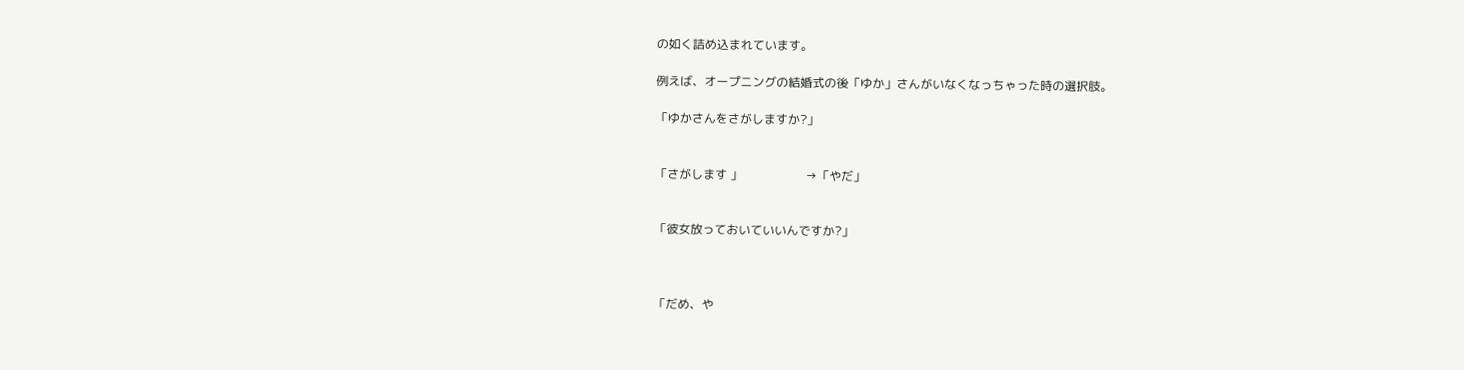の如く詰め込まれています。

例えば、オープニングの結婚式の後「ゆか」さんがいなくなっちゃった時の選択肢。

「ゆかさんをさがしますか?」


「さがします 」                     →「やだ」


「彼女放っておいていいんですか?」



「だめ、や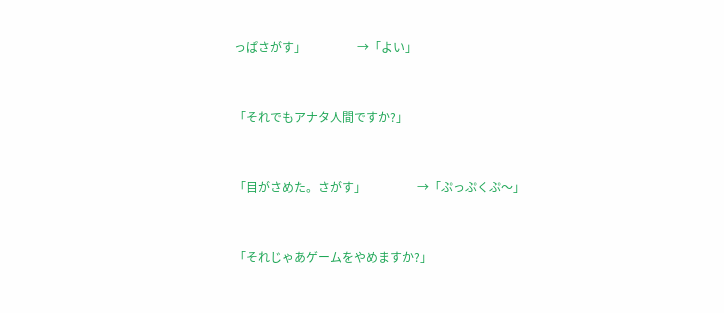っぱさがす」                 →「よい」


「それでもアナタ人間ですか?」


「目がさめた。さがす」                 →「ぷっぷくぷ〜」


「それじゃあゲームをやめますか?」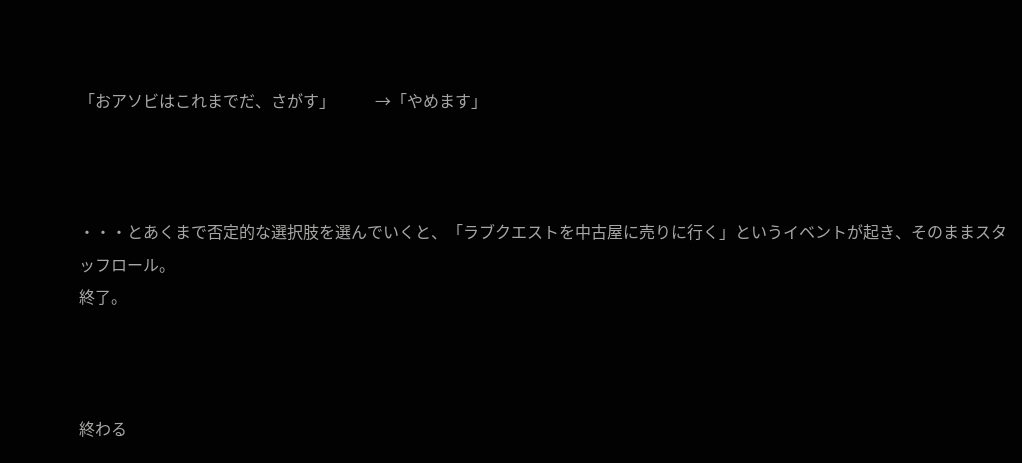「おアソビはこれまでだ、さがす」          →「やめます」



・・・とあくまで否定的な選択肢を選んでいくと、「ラブクエストを中古屋に売りに行く」というイベントが起き、そのままスタッフロール。
終了。



終わる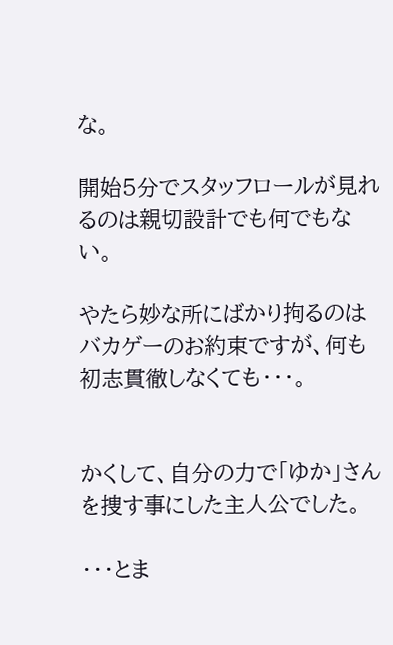な。

開始5分でスタッフロールが見れるのは親切設計でも何でもない。

やたら妙な所にばかり拘るのはバカゲーのお約束ですが、何も初志貫徹しなくても・・・。


かくして、自分の力で「ゆか」さんを捜す事にした主人公でした。

・・・とま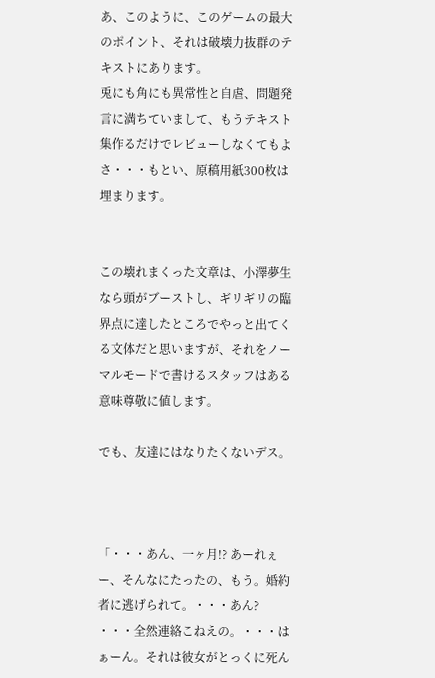あ、このように、このゲームの最大のポイント、それは破壊力抜群のテキストにあります。
兎にも角にも異常性と自虐、問題発言に満ちていまして、もうテキスト集作るだけでレビューしなくてもよさ・・・もとい、原稿用紙300枚は埋まります。


この壊れまくった文章は、小澤夢生なら頭がブーストし、ギリギリの臨界点に達したところでやっと出てくる文体だと思いますが、それをノーマルモードで書けるスタッフはある意味尊敬に値します。

でも、友達にはなりたくないデス。



「・・・あん、一ヶ月!? あーれぇー、そんなにたったの、もう。婚約者に逃げられて。・・・あん? ・・・全然連絡こねえの。・・・はぁーん。それは彼女がとっくに死ん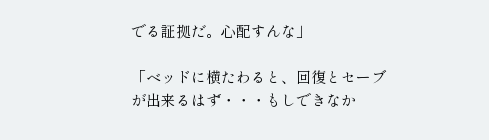でる証拠だ。心配すんな」

「ベッドに横たわると、回復とセーブが出来るはず・・・もしできなか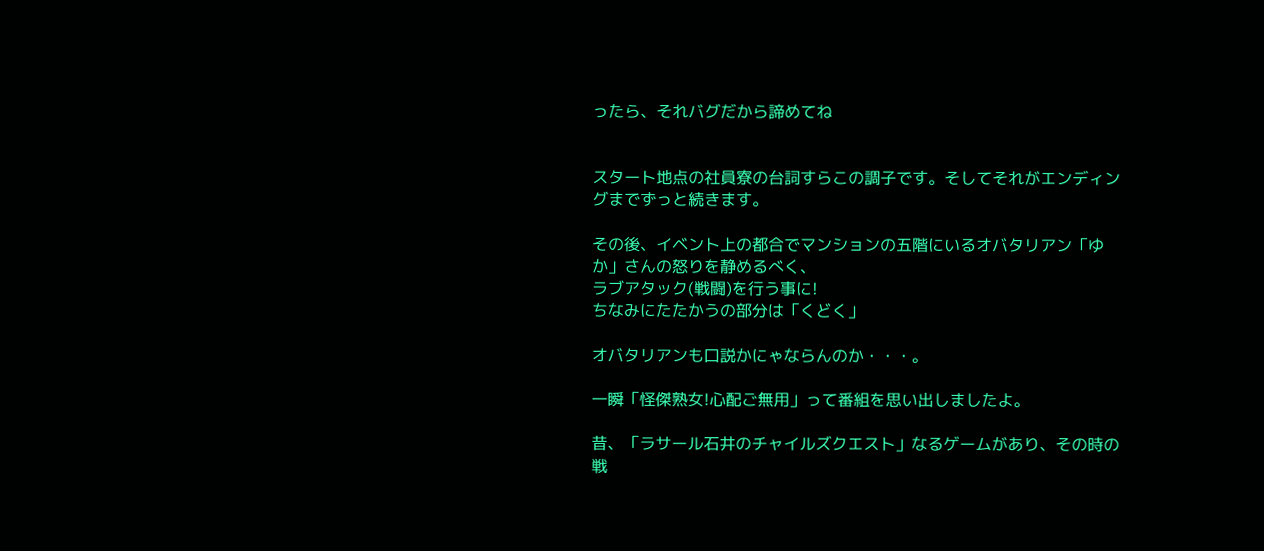ったら、それバグだから諦めてね


スタート地点の社員寮の台詞すらこの調子です。そしてそれがエンディングまでずっと続きます。

その後、イベント上の都合でマンションの五階にいるオバタリアン「ゆか」さんの怒りを静めるべく、
ラブアタック(戦闘)を行う事に!
ちなみにたたかうの部分は「くどく」

オバタリアンも口説かにゃならんのか・・・。

一瞬「怪傑熟女!心配ご無用」って番組を思い出しましたよ。

昔、「ラサール石井のチャイルズクエスト」なるゲームがあり、その時の戦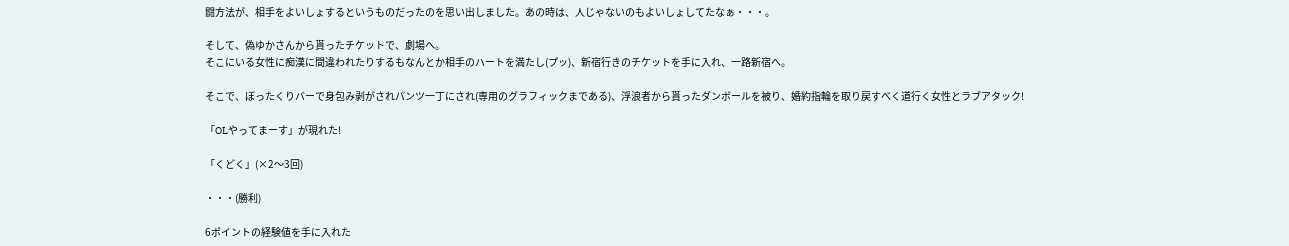闘方法が、相手をよいしょするというものだったのを思い出しました。あの時は、人じゃないのもよいしょしてたなぁ・・・。

そして、偽ゆかさんから貰ったチケットで、劇場へ。
そこにいる女性に痴漢に間違われたりするもなんとか相手のハートを満たし(プッ)、新宿行きのチケットを手に入れ、一路新宿へ。

そこで、ぼったくりバーで身包み剥がされパンツ一丁にされ(専用のグラフィックまである)、浮浪者から貰ったダンボールを被り、婚約指輪を取り戻すべく道行く女性とラブアタック!

「OLやってまーす」が現れた!

「くどく」(×2〜3回)

・・・(勝利)

6ポイントの経験値を手に入れた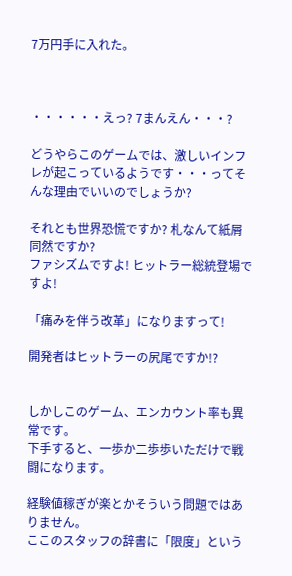7万円手に入れた。



・・・・・・えっ? 7まんえん・・・?

どうやらこのゲームでは、激しいインフレが起こっているようです・・・ってそんな理由でいいのでしょうか?

それとも世界恐慌ですか? 札なんて紙屑同然ですか?
ファシズムですよ! ヒットラー総統登場ですよ!

「痛みを伴う改革」になりますって!

開発者はヒットラーの尻尾ですか!?


しかしこのゲーム、エンカウント率も異常です。
下手すると、一歩か二歩歩いただけで戦闘になります。

経験値稼ぎが楽とかそういう問題ではありません。
ここのスタッフの辞書に「限度」という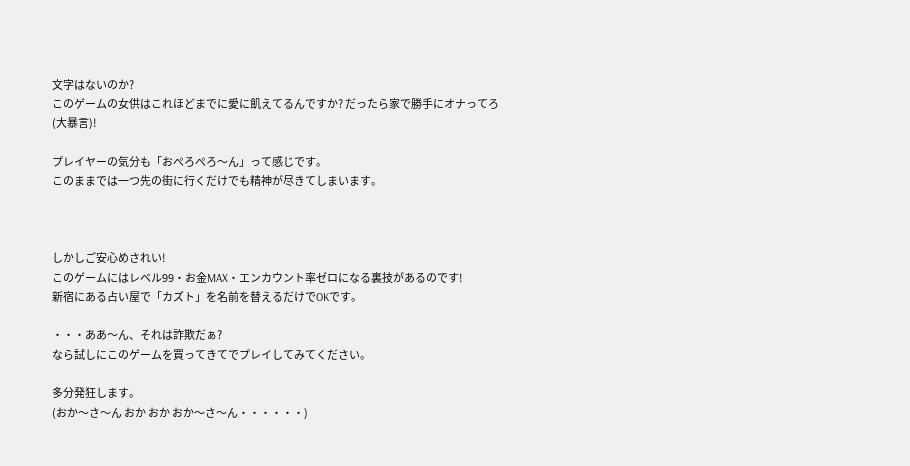文字はないのか?
このゲームの女供はこれほどまでに愛に飢えてるんですか? だったら家で勝手にオナってろ(大暴言)!

プレイヤーの気分も「おぺろぺろ〜ん」って感じです。
このままでは一つ先の街に行くだけでも精神が尽きてしまいます。



しかしご安心めされい!
このゲームにはレベル99・お金MAX・エンカウント率ゼロになる裏技があるのです!
新宿にある占い屋で「カズト」を名前を替えるだけでOKです。

・・・ああ〜ん、それは詐欺だぁ?
なら試しにこのゲームを買ってきてでプレイしてみてください。

多分発狂します。
(おか〜さ〜ん おか おか おか〜さ〜ん・・・・・・)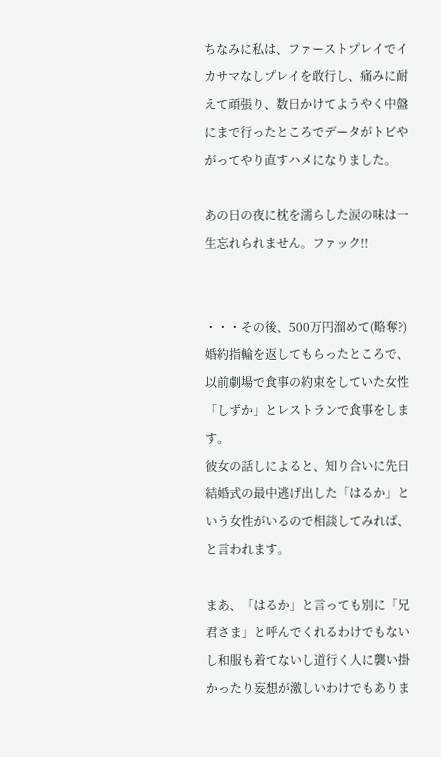ちなみに私は、ファーストプレイでイカサマなしプレイを敢行し、痛みに耐えて頑張り、数日かけてようやく中盤にまで行ったところでデータがトビやがってやり直すハメになりました。

あの日の夜に枕を濡らした涙の味は一生忘れられません。ファック!!


・・・その後、500万円溜めて(略奪?)婚約指輪を返してもらったところで、以前劇場で食事の約束をしていた女性「しずか」とレストランで食事をします。
彼女の話しによると、知り合いに先日結婚式の最中逃げ出した「はるか」という女性がいるので相談してみれば、と言われます。

まあ、「はるか」と言っても別に「兄君さま」と呼んでくれるわけでもないし和服も着てないし道行く人に襲い掛かったり妄想が激しいわけでもありま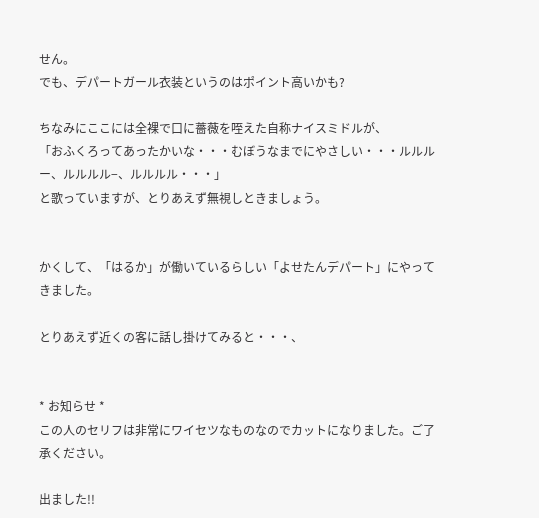せん。
でも、デパートガール衣装というのはポイント高いかも?

ちなみにここには全裸で口に薔薇を咥えた自称ナイスミドルが、
「おふくろってあったかいな・・・むぼうなまでにやさしい・・・ルルルー、ルルルル−、ルルルル・・・」
と歌っていますが、とりあえず無視しときましょう。


かくして、「はるか」が働いているらしい「よせたんデパート」にやってきました。

とりあえず近くの客に話し掛けてみると・・・、


* お知らせ *
この人のセリフは非常にワイセツなものなのでカットになりました。ご了承ください。

出ました!!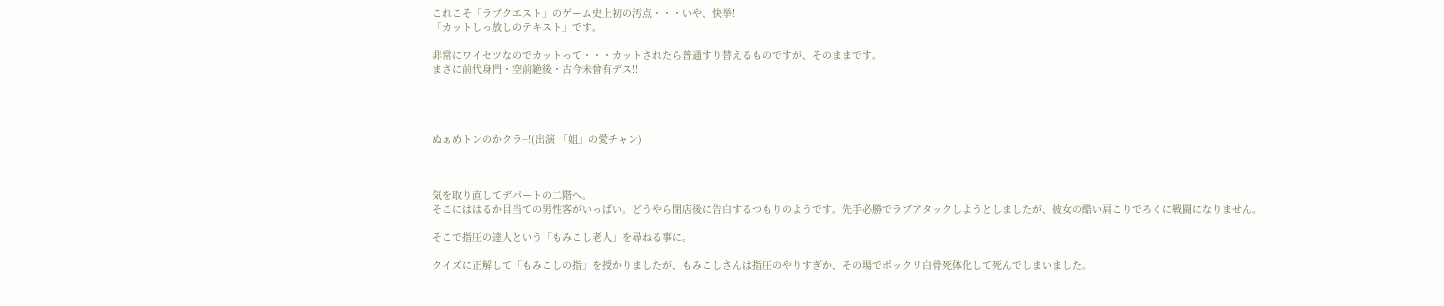これこそ「ラブクエスト」のゲーム史上初の汚点・・・いや、快挙!
「カットしっ放しのテキスト」です。

非常にワイセツなのでカットって・・・カットされたら普通すり替えるものですが、そのままです。
まさに前代身門・空前絶後・古今未曾有デス!!




ぬぁめトンのかクラ−!(出演 「姐」の愛チャン)



気を取り直してデパートの二階へ。
そこにははるか目当ての男性客がいっぱい。どうやら閉店後に告白するつもりのようです。先手必勝でラブアタックしようとしましたが、彼女の酷い肩こりでろくに戦闘になりません。

そこで指圧の達人という「もみこし老人」を尋ねる事に。

クイズに正解して「もみこしの指」を授かりましたが、もみこしさんは指圧のやりすぎか、その場でポックリ白骨死体化して死んでしまいました。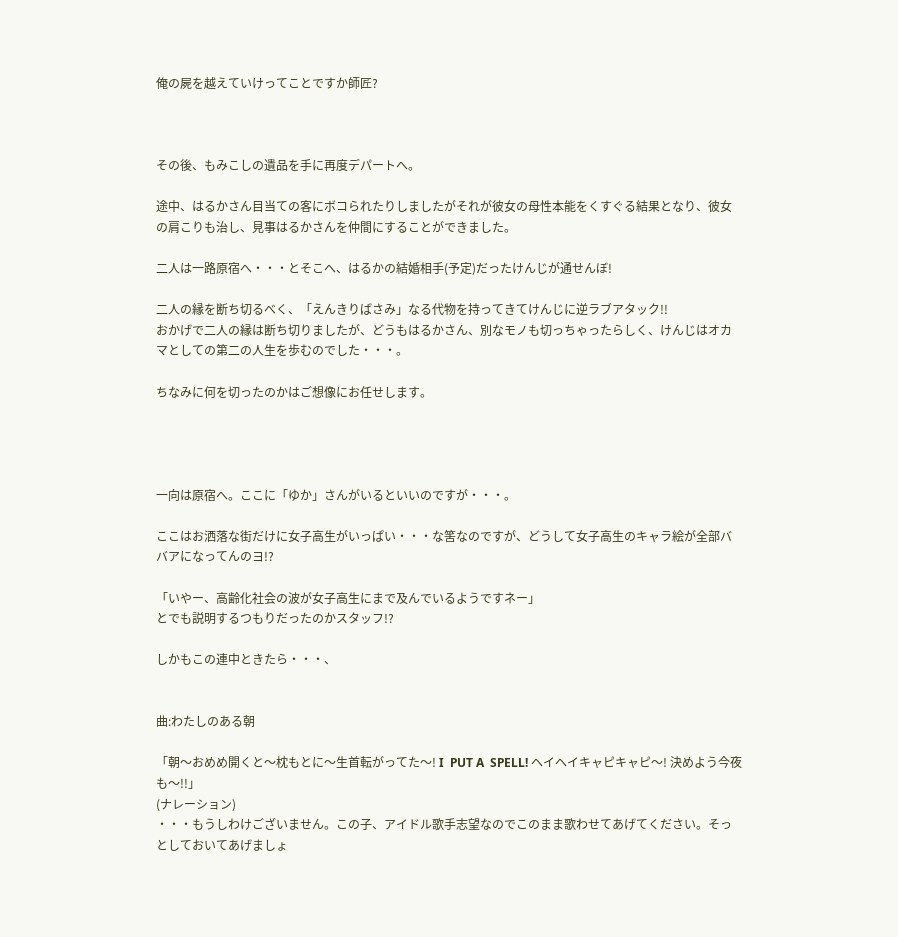俺の屍を越えていけってことですか師匠?



その後、もみこしの遺品を手に再度デパートへ。

途中、はるかさん目当ての客にボコられたりしましたがそれが彼女の母性本能をくすぐる結果となり、彼女の肩こりも治し、見事はるかさんを仲間にすることができました。

二人は一路原宿へ・・・とそこへ、はるかの結婚相手(予定)だったけんじが通せんぼ!

二人の縁を断ち切るべく、「えんきりばさみ」なる代物を持ってきてけんじに逆ラブアタック!!
おかげで二人の縁は断ち切りましたが、どうもはるかさん、別なモノも切っちゃったらしく、けんじはオカマとしての第二の人生を歩むのでした・・・。

ちなみに何を切ったのかはご想像にお任せします。




一向は原宿へ。ここに「ゆか」さんがいるといいのですが・・・。

ここはお洒落な街だけに女子高生がいっぱい・・・な筈なのですが、どうして女子高生のキャラ絵が全部ババアになってんのヨ!?

「いやー、高齢化社会の波が女子高生にまで及んでいるようですネー」
とでも説明するつもりだったのかスタッフ!?

しかもこの連中ときたら・・・、


曲:わたしのある朝

「朝〜おめめ開くと〜枕もとに〜生首転がってた〜! I  PUT A  SPELL! ヘイヘイキャピキャピ〜! 決めよう今夜も〜!!」
(ナレーション)
・・・もうしわけございません。この子、アイドル歌手志望なのでこのまま歌わせてあげてください。そっとしておいてあげましょ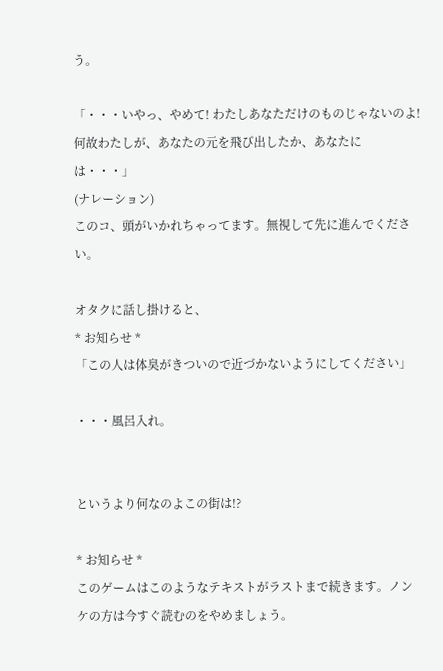う。

「・・・いやっ、やめて! わたしあなただけのものじゃないのよ! 何故わたしが、あなたの元を飛び出したか、あなたには・・・」
(ナレーション)
このコ、頭がいかれちゃってます。無視して先に進んでください。

オタクに話し掛けると、
* お知らせ *
「この人は体臭がきついので近づかないようにしてください」

・・・風呂入れ。


というより何なのよこの街は!?

* お知らせ *
このゲームはこのようなテキストがラストまで続きます。ノンケの方は今すぐ読むのをやめましょう。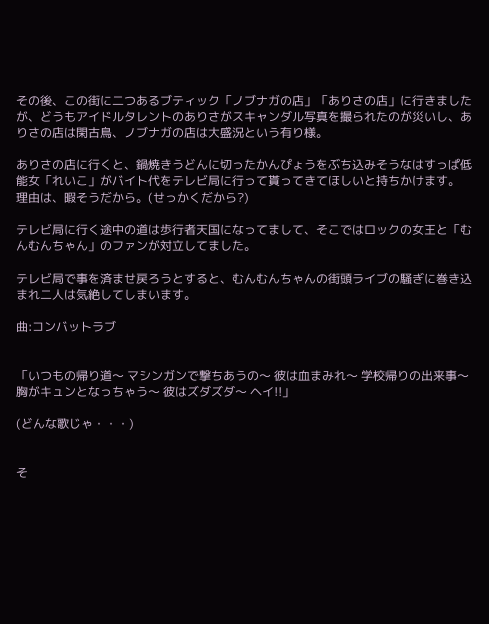その後、この街に二つあるブティック「ノブナガの店」「ありさの店」に行きましたが、どうもアイドルタレントのありさがスキャンダル写真を撮られたのが災いし、ありさの店は閑古鳥、ノブナガの店は大盛況という有り様。

ありさの店に行くと、鍋焼きうどんに切ったかんぴょうをぶち込みそうなはすっぱ低能女「れいこ」がバイト代をテレビ局に行って貰ってきてほしいと持ちかけます。
理由は、暇そうだから。(せっかくだから?)

テレビ局に行く途中の道は歩行者天国になってまして、そこではロックの女王と「むんむんちゃん」のファンが対立してました。

テレビ局で事を済ませ戻ろうとすると、むんむんちゃんの街頭ライブの騒ぎに巻き込まれ二人は気絶してしまいます。

曲:コンバットラブ


「いつもの帰り道〜 マシンガンで撃ちあうの〜 彼は血まみれ〜 学校帰りの出来事〜 胸がキュンとなっちゃう〜 彼はズダズダ〜 ヘイ!!」

(どんな歌じゃ・・・)


そ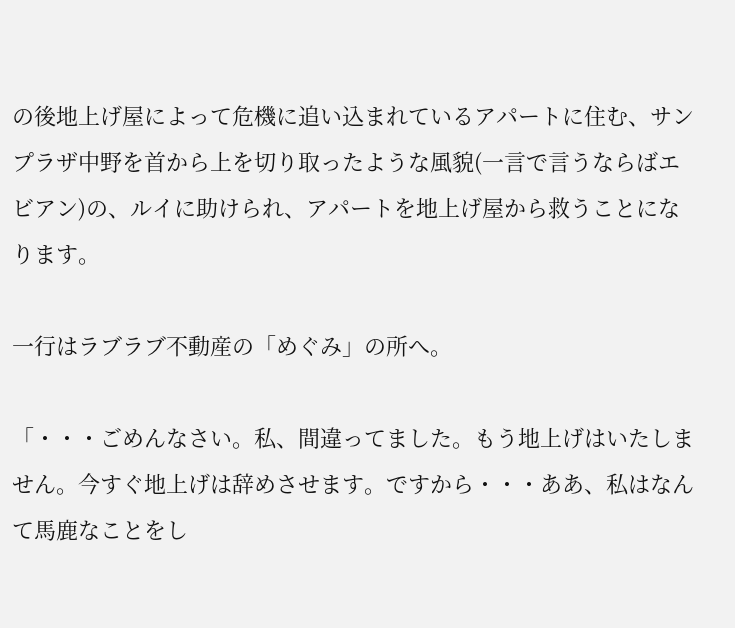の後地上げ屋によって危機に追い込まれているアパートに住む、サンプラザ中野を首から上を切り取ったような風貌(一言で言うならばエビアン)の、ルイに助けられ、アパートを地上げ屋から救うことになります。

一行はラブラブ不動産の「めぐみ」の所へ。

「・・・ごめんなさい。私、間違ってました。もう地上げはいたしません。今すぐ地上げは辞めさせます。ですから・・・ああ、私はなんて馬鹿なことをし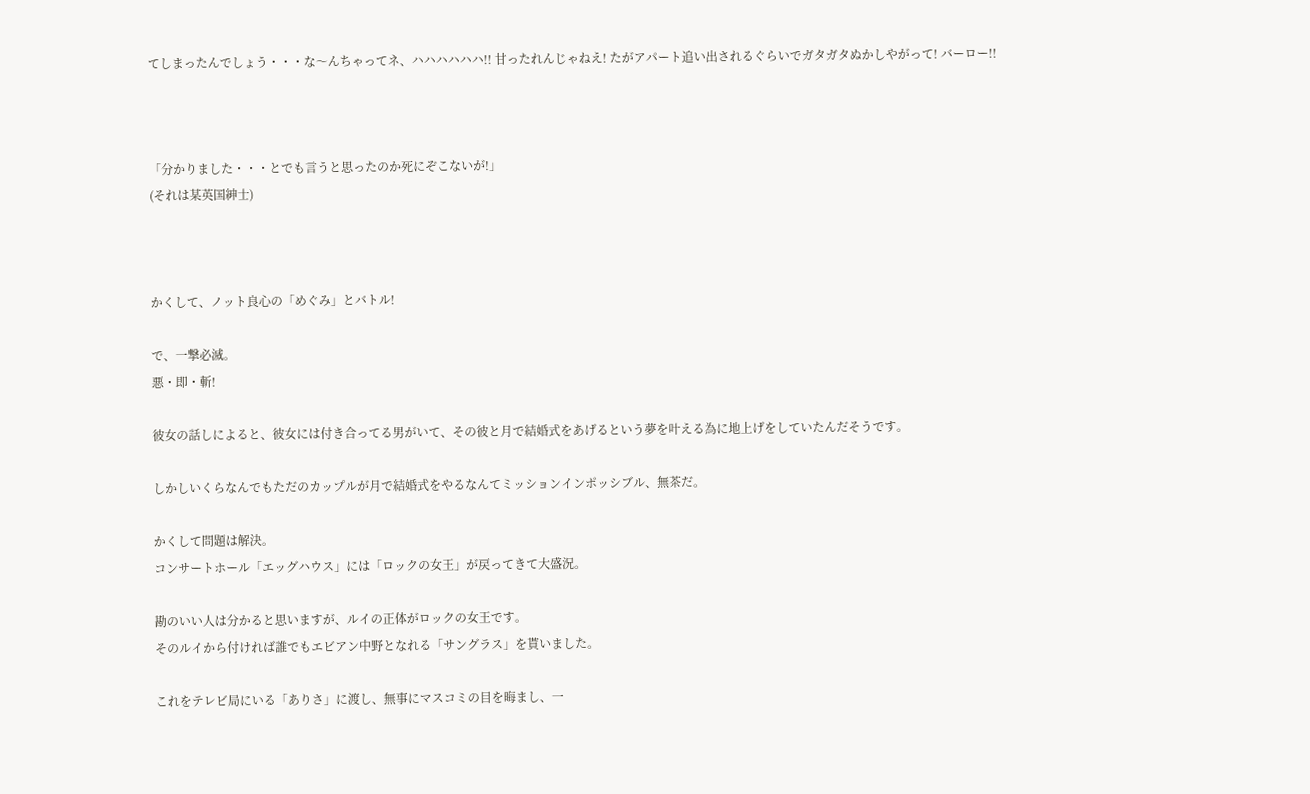てしまったんでしょう・・・な〜んちゃってネ、ハハハハハハ!! 甘ったれんじゃねえ! たがアパート追い出されるぐらいでガタガタぬかしやがって! バーロー!!



「分かりました・・・とでも言うと思ったのか死にぞこないが!」
(それは某英国紳士)



かくして、ノット良心の「めぐみ」とバトル!

で、一撃必滅。
悪・即・斬!

彼女の話しによると、彼女には付き合ってる男がいて、その彼と月で結婚式をあげるという夢を叶える為に地上げをしていたんだそうです。

しかしいくらなんでもただのカップルが月で結婚式をやるなんてミッションインポッシブル、無茶だ。

かくして問題は解決。
コンサートホール「エッグハウス」には「ロックの女王」が戻ってきて大盛況。

勘のいい人は分かると思いますが、ルイの正体がロックの女王です。
そのルイから付ければ誰でもエビアン中野となれる「サングラス」を貰いました。

これをテレビ局にいる「ありさ」に渡し、無事にマスコミの目を晦まし、一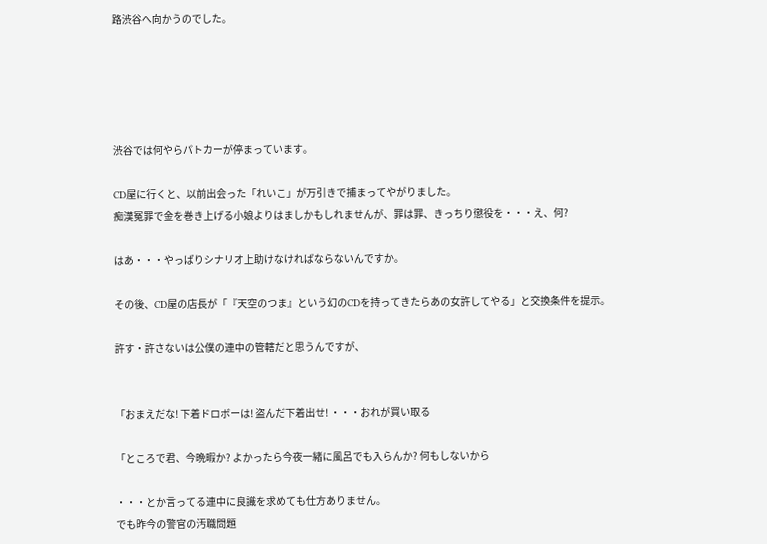路渋谷へ向かうのでした。





渋谷では何やらパトカーが停まっています。

CD屋に行くと、以前出会った「れいこ」が万引きで捕まってやがりました。
痴漢冤罪で金を巻き上げる小娘よりはましかもしれませんが、罪は罪、きっちり懲役を・・・え、何?

はあ・・・やっぱりシナリオ上助けなければならないんですか。

その後、CD屋の店長が「『天空のつま』という幻のCDを持ってきたらあの女許してやる」と交換条件を提示。

許す・許さないは公僕の連中の管轄だと思うんですが、


「おまえだな! 下着ドロボーは! 盗んだ下着出せ! ・・・おれが買い取る

「ところで君、今晩暇か? よかったら今夜一緒に風呂でも入らんか? 何もしないから

・・・とか言ってる連中に良識を求めても仕方ありません。
でも昨今の警官の汚職問題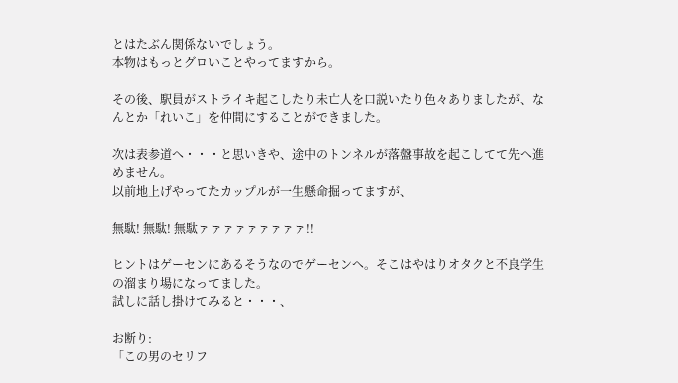とはたぶん関係ないでしょう。
本物はもっとグロいことやってますから。

その後、駅員がストライキ起こしたり未亡人を口説いたり色々ありましたが、なんとか「れいこ」を仲間にすることができました。

次は表参道へ・・・と思いきや、途中のトンネルが落盤事故を起こしてて先へ進めません。
以前地上げやってたカップルが一生懸命掘ってますが、

無駄! 無駄! 無駄ァァァァァァァァァ!!

ヒントはゲーセンにあるそうなのでゲーセンへ。そこはやはりオタクと不良学生の溜まり場になってました。
試しに話し掛けてみると・・・、

お断り:
「この男のセリフ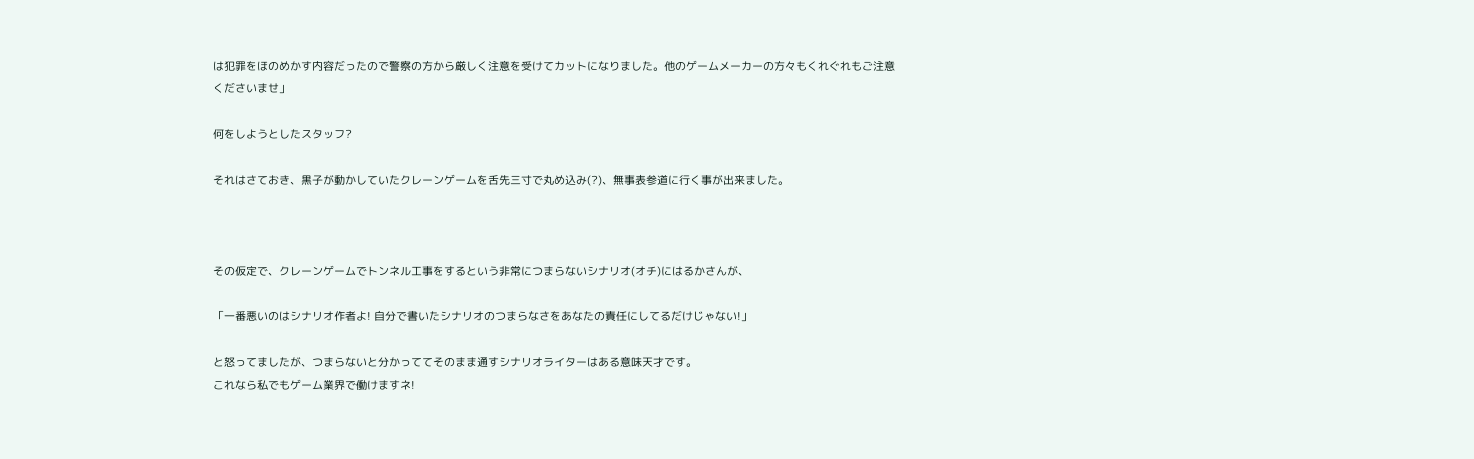は犯罪をほのめかす内容だったので警察の方から厳しく注意を受けてカットになりました。他のゲームメーカーの方々もくれぐれもご注意くださいませ」

何をしようとしたスタッフ?

それはさておき、黒子が動かしていたクレーンゲームを舌先三寸で丸め込み(?)、無事表参道に行く事が出来ました。



その仮定で、クレーンゲームでトンネル工事をするという非常につまらないシナリオ(オチ)にはるかさんが、

「一番悪いのはシナリオ作者よ! 自分で書いたシナリオのつまらなさをあなたの責任にしてるだけじゃない!」

と怒ってましたが、つまらないと分かっててそのまま通すシナリオライターはある意味天才です。
これなら私でもゲーム業界で働けますネ!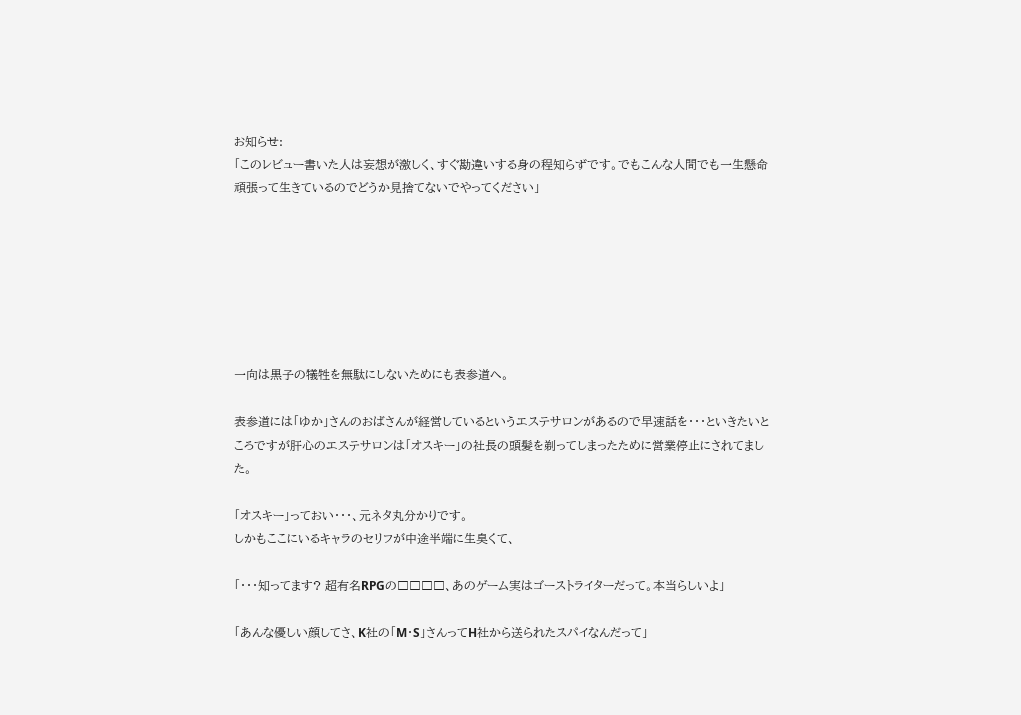お知らせ:
「このレビュー書いた人は妄想が激しく、すぐ勘違いする身の程知らずです。でもこんな人間でも一生懸命頑張って生きているのでどうか見捨てないでやってください」







一向は黒子の犠牲を無駄にしないためにも表参道へ。

表参道には「ゆか」さんのおばさんが経営しているというエステサロンがあるので早速話を・・・といきたいところですが肝心のエステサロンは「オスキー」の社長の頭髪を剃ってしまったために営業停止にされてました。

「オスキー」っておい・・・、元ネタ丸分かりです。
しかもここにいるキャラのセリフが中途半端に生臭くて、

「・・・知ってます? 超有名RPGの□□□□、あのゲーム実はゴーストライターだって。本当らしいよ」

「あんな優しい顔してさ、K社の「M・S」さんってH社から送られたスパイなんだって」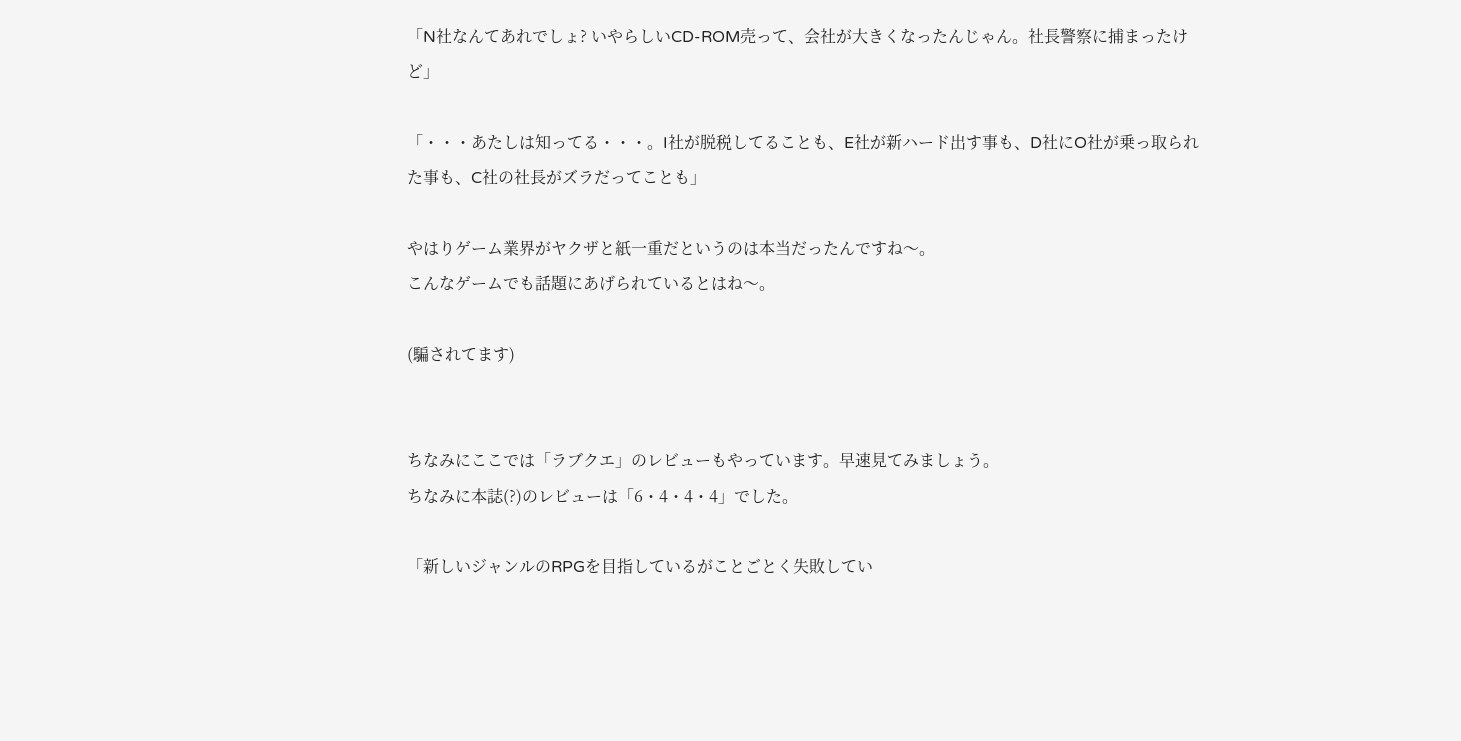「N社なんてあれでしょ? いやらしいCD-ROM売って、会社が大きくなったんじゃん。社長警察に捕まったけど」

「・・・あたしは知ってる・・・。I社が脱税してることも、E社が新ハード出す事も、D社にO社が乗っ取られた事も、C社の社長がズラだってことも」

やはりゲーム業界がヤクザと紙一重だというのは本当だったんですね〜。
こんなゲームでも話題にあげられているとはね〜。

(騙されてます)


ちなみにここでは「ラブクエ」のレビューもやっています。早速見てみましょう。
ちなみに本誌(?)のレビューは「6・4・4・4」でした。

「新しいジャンルのRPGを目指しているがことごとく失敗してい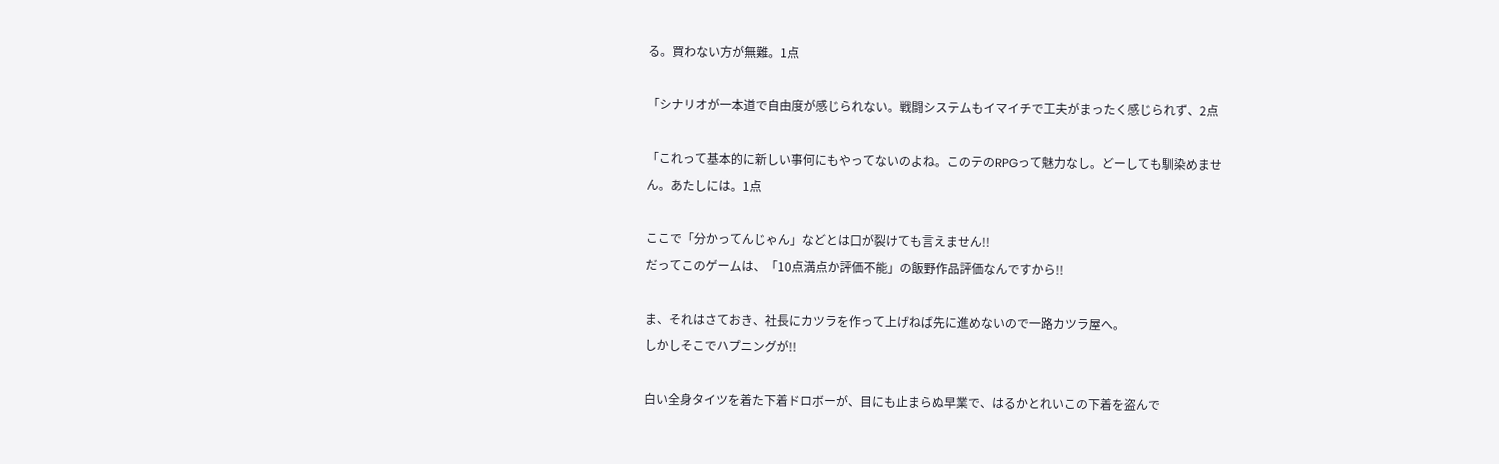る。買わない方が無難。1点

「シナリオが一本道で自由度が感じられない。戦闘システムもイマイチで工夫がまったく感じられず、2点

「これって基本的に新しい事何にもやってないのよね。このテのRPGって魅力なし。どーしても馴染めません。あたしには。1点

ここで「分かってんじゃん」などとは口が裂けても言えません!!
だってこのゲームは、「10点満点か評価不能」の飯野作品評価なんですから!!

ま、それはさておき、社長にカツラを作って上げねば先に進めないので一路カツラ屋へ。
しかしそこでハプニングが!!

白い全身タイツを着た下着ドロボーが、目にも止まらぬ早業で、はるかとれいこの下着を盗んで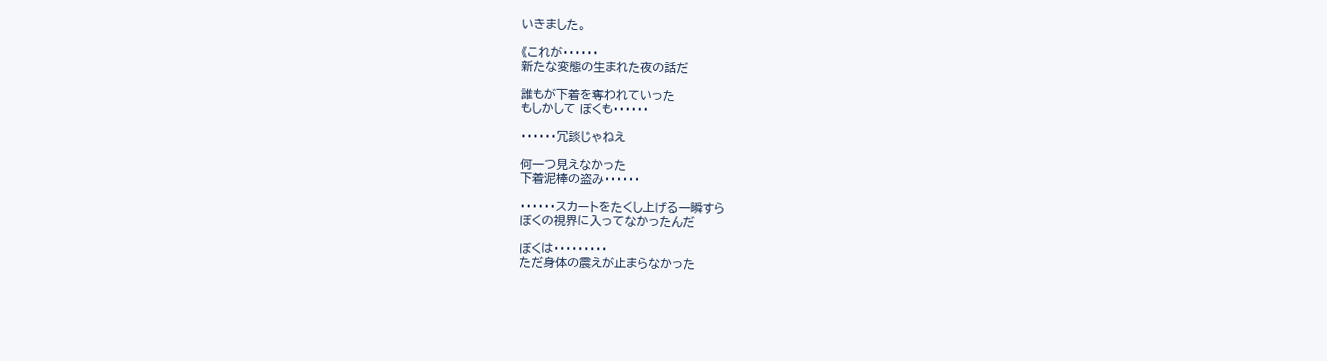いきました。

《これが・・・・・・
新たな変態の生まれた夜の話だ

誰もが下着を奪われていった
もしかして ぼくも・・・・・・

・・・・・・冗談じゃねえ

何一つ見えなかった
下着泥棒の盗み・・・・・・

・・・・・・スカートをたくし上げる一瞬すら
ぼくの視界に入ってなかったんだ

ぼくは・・・・・・・・・
ただ身体の震えが止まらなかった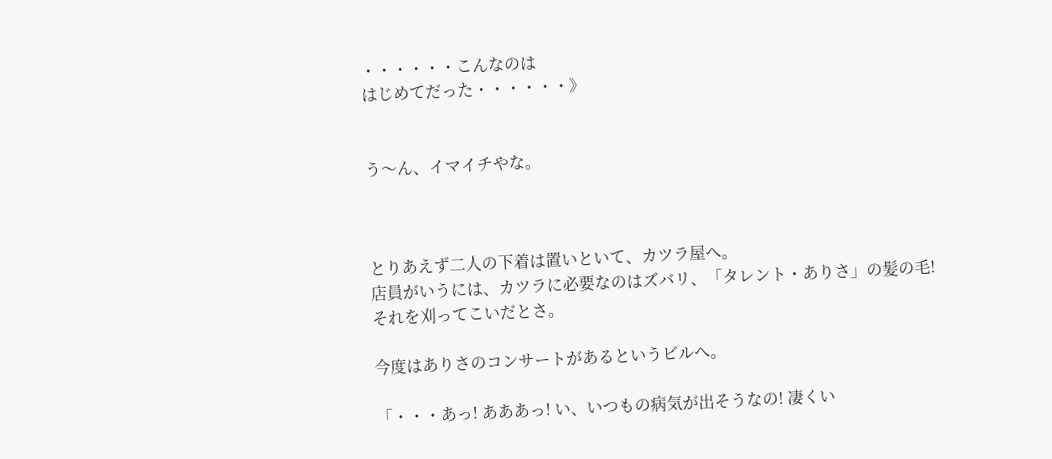・・・・・・こんなのは
はじめてだった・・・・・・》


う〜ん、イマイチやな。



とりあえず二人の下着は置いといて、カツラ屋へ。
店員がいうには、カツラに必要なのはズバリ、「タレント・ありさ」の髪の毛! それを刈ってこいだとさ。

今度はありさのコンサートがあるというビルへ。

「・・・あっ! あああっ! い、いつもの病気が出そうなの! 凄くい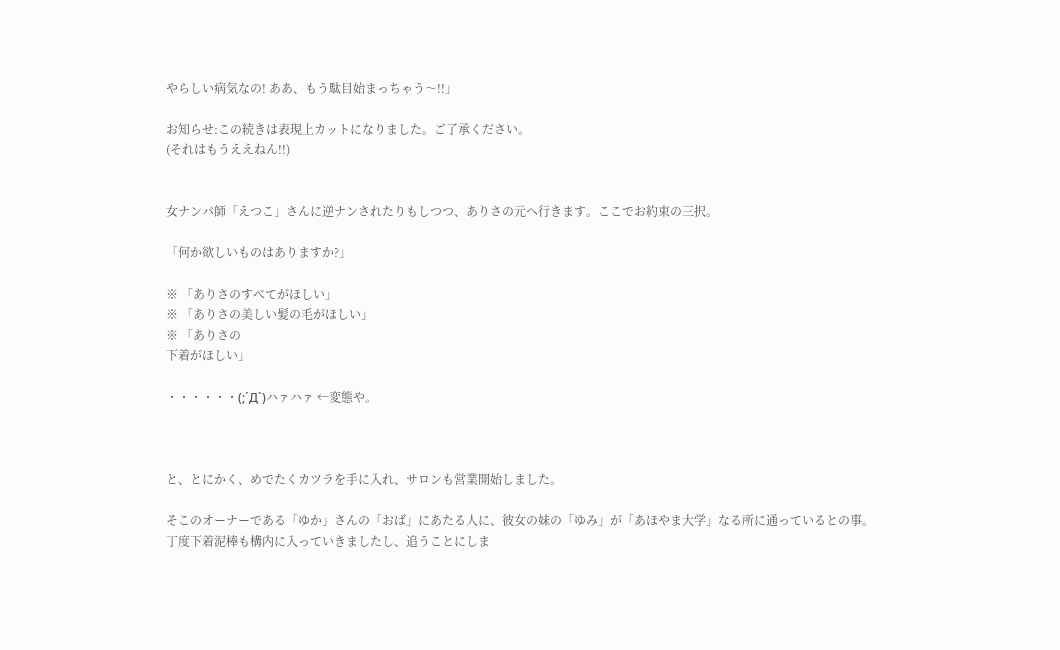やらしい病気なの! ああ、もう駄目始まっちゃう〜!!」

お知らせ:この続きは表現上カットになりました。ご了承ください。
(それはもうええねん!!)


女ナンパ師「えつこ」さんに逆ナンされたりもしつつ、ありさの元へ行きます。ここでお約束の三択。

「何か欲しいものはありますか?」

※ 「ありさのすべてがほしい」
※ 「ありさの美しい髪の毛がほしい」
※ 「ありさの
下着がほしい」

・・・・・・(;´Д`)ハァハァ ←変態や。



と、とにかく、めでたくカツラを手に入れ、サロンも営業開始しました。

そこのオーナーである「ゆか」さんの「おば」にあたる人に、彼女の妹の「ゆみ」が「あほやま大学」なる所に通っているとの事。
丁度下着泥棒も構内に入っていきましたし、追うことにしま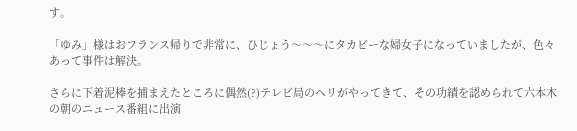す。

「ゆみ」様はおフランス帰りで非常に、ひじょう〜〜〜にタカビーな婦女子になっていましたが、色々あって事件は解決。

さらに下着泥棒を捕まえたところに偶然(?)テレビ局のヘリがやってきて、その功績を認められて六本木の朝のニュース番組に出演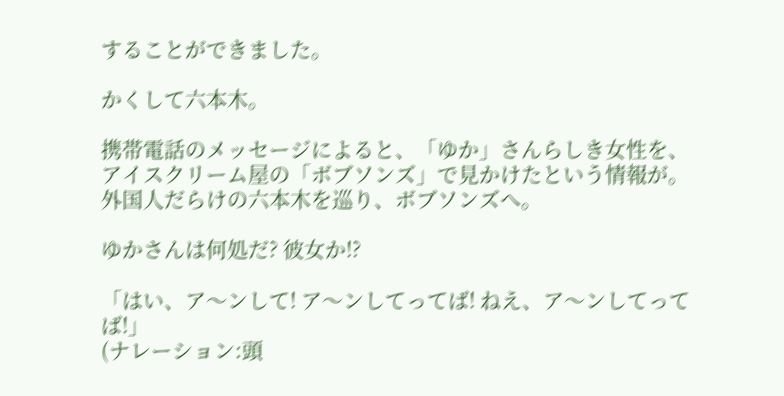することができました。

かくして六本木。

携帯電話のメッセージによると、「ゆか」さんらしき女性を、アイスクリーム屋の「ボブソンズ」で見かけたという情報が。外国人だらけの六本木を巡り、ボブソンズへ。

ゆかさんは何処だ? 彼女か!?

「はい、ア〜ンして! ア〜ンしてってば! ねえ、ア〜ンしてってば!」
(ナレーション:頭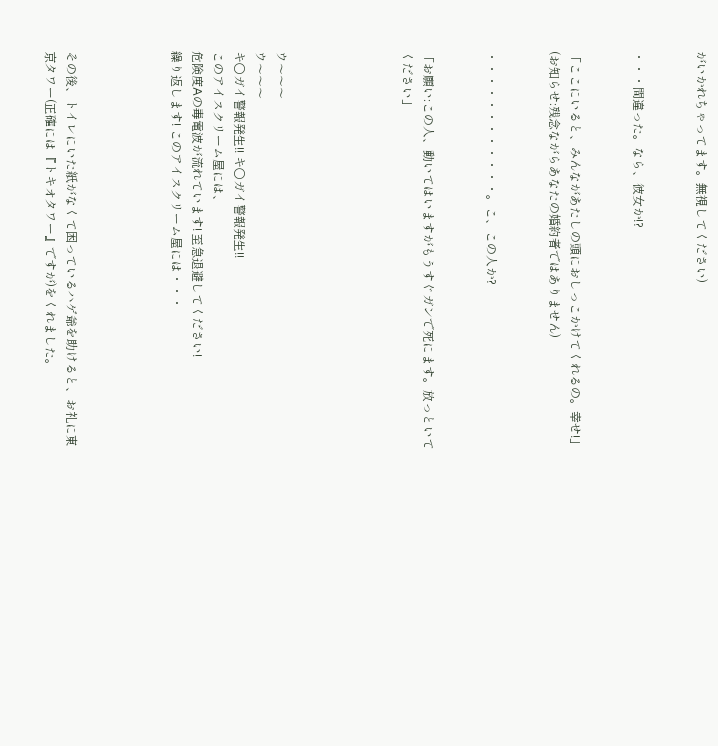がいかれちゃってます。無視してください)


・・・間違った。なら、彼女か!?


「ここにいると、みんながあたしの頭におしっこかけてくれるの。幸せ!」
(お知らせ:残念ながらあなたの婚約者ではありません)


・・・・・・・・・・・・。こ、この人か?


「お願い:この人、動いてはいますがもうすぐガンで死にます。放っといてください」





ウ〜〜〜
ウ〜〜〜
キ○ガイ警報発生!! キ○ガイ警報発生!!
このアイスクリーム屋には、
危険度Aの毒電波が流れています! 至急退避してください!
繰り返します! このアイスクリーム屋には・・・




その後、トイレにいた紙がなくて困っているハゲ爺を助けると、お礼に東京タワー(正確には『トキオタワー』ですが)をくれました。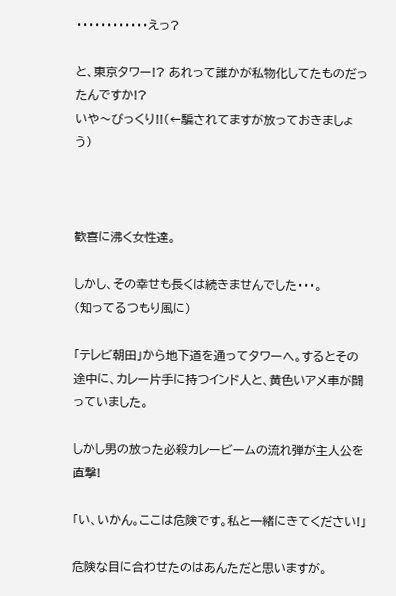・・・・・・・・・・・・えっ?

と、東京タワー!? あれって誰かが私物化してたものだったんですか!?
いや〜びっくり!!(←騙されてますが放っておきましょう)



歓喜に沸く女性達。

しかし、その幸せも長くは続きませんでした・・・。
(知ってるつもり風に)

「テレビ朝田」から地下道を通ってタワーへ。するとその途中に、カレー片手に持つインド人と、黄色いアメ車が闘っていました。

しかし男の放った必殺カレービームの流れ弾が主人公を直撃!

「い、いかん。ここは危険です。私と一緒にきてください!」

危険な目に合わせたのはあんただと思いますが。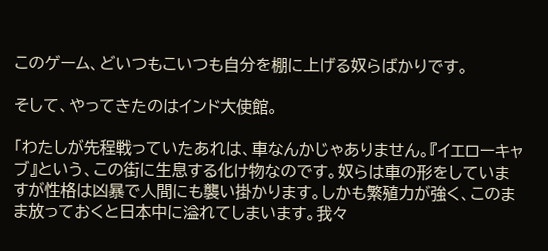このゲーム、どいつもこいつも自分を棚に上げる奴らばかりです。

そして、やってきたのはインド大使館。

「わたしが先程戦っていたあれは、車なんかじゃありません。『イエローキャブ』という、この街に生息する化け物なのです。奴らは車の形をしていますが性格は凶暴で人間にも襲い掛かります。しかも繁殖力が強く、このまま放っておくと日本中に溢れてしまいます。我々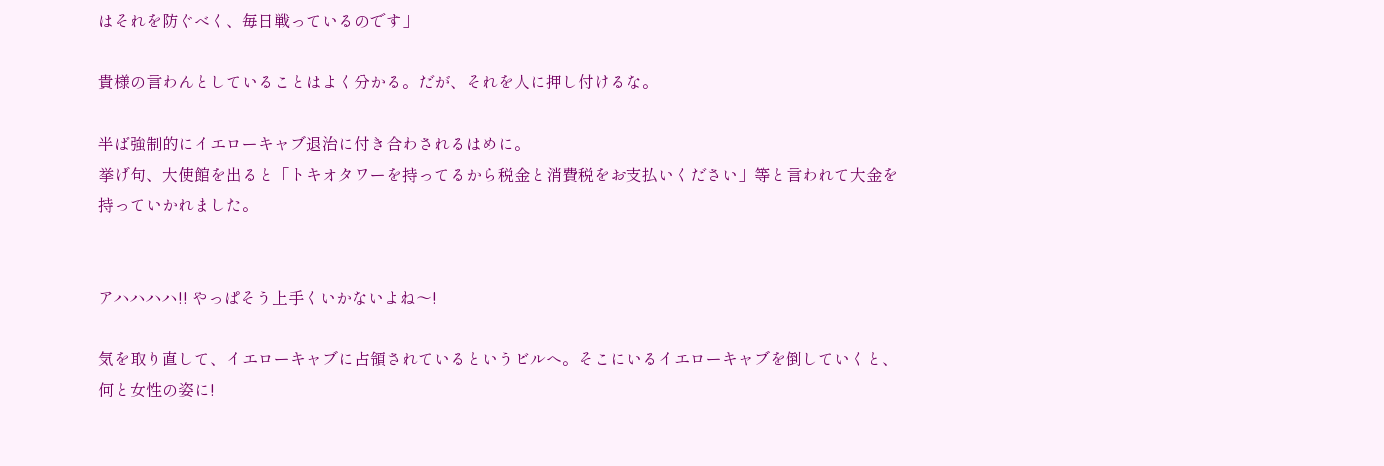はそれを防ぐべく、毎日戦っているのです」

貴様の言わんとしていることはよく分かる。だが、それを人に押し付けるな。

半ば強制的にイエローキャブ退治に付き合わされるはめに。
挙げ句、大使館を出ると「トキオタワーを持ってるから税金と消費税をお支払いください」等と言われて大金を持っていかれました。


アハハハハ!! やっぱそう上手くいかないよね〜!

気を取り直して、イエローキャブに占領されているというビルへ。そこにいるイエローキャブを倒していくと、何と女性の姿に!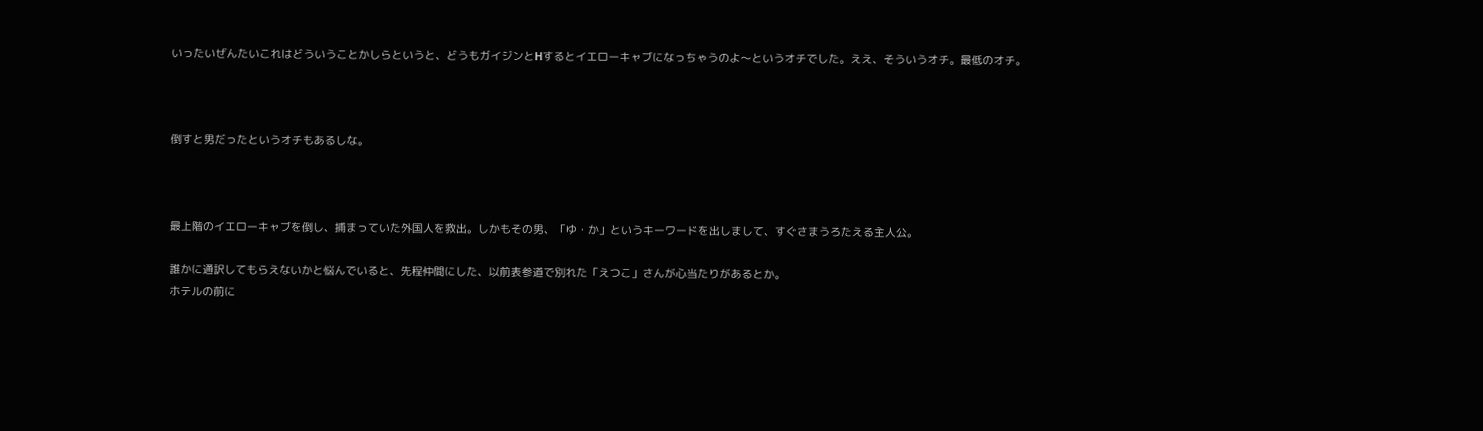いったいぜんたいこれはどういうことかしらというと、どうもガイジンとHするとイエローキャブになっちゃうのよ〜というオチでした。ええ、そういうオチ。最低のオチ。



倒すと男だったというオチもあるしな。



最上階のイエローキャブを倒し、捕まっていた外国人を救出。しかもその男、「ゆ・か」というキーワードを出しまして、すぐさまうろたえる主人公。

誰かに通訳してもらえないかと悩んでいると、先程仲間にした、以前表参道で別れた「えつこ」さんが心当たりがあるとか。
ホテルの前に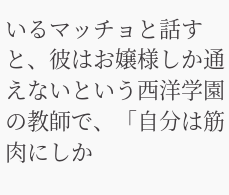いるマッチョと話すと、彼はお嬢様しか通えないという西洋学園の教師で、「自分は筋肉にしか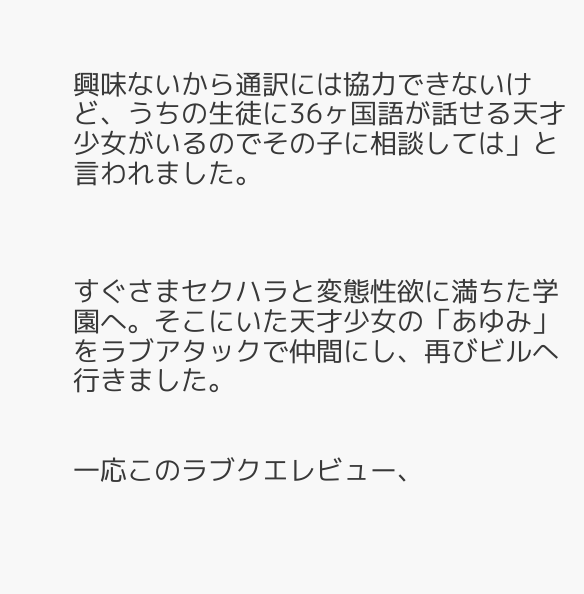興味ないから通訳には協力できないけど、うちの生徒に36ヶ国語が話せる天才少女がいるのでその子に相談しては」と言われました。



すぐさまセクハラと変態性欲に満ちた学園へ。そこにいた天才少女の「あゆみ」をラブアタックで仲間にし、再びビルへ行きました。


一応このラブクエレビュー、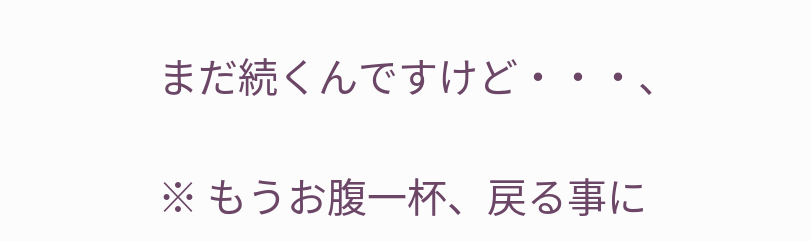まだ続くんですけど・・・、

※ もうお腹一杯、戻る事に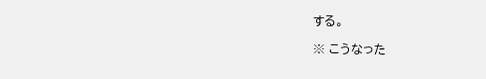する。

※ こうなった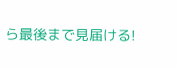ら最後まで見届ける!